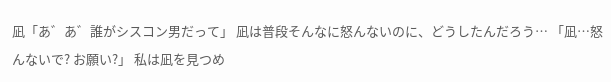凪「あ゛あ゛誰がシスコン男だって」 凪は普段そんなに怒んないのに、どうしたんだろう… 「凪…怒んないで? お願い?」 私は凪を見つめ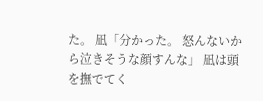た。 凪「分かった。 怒んないから泣きそうな顔すんな」 凪は頭を撫でてく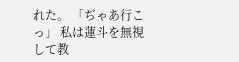れた。 「ぢゃあ行こっ」 私は蓮斗を無視して教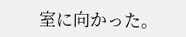室に向かった。